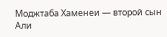Моджтаба Хаменеи — второй сын Али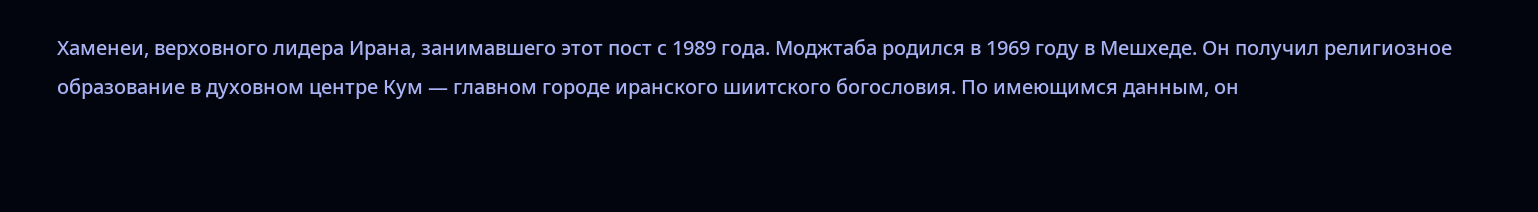Хаменеи, верховного лидера Ирана, занимавшего этот пост с 1989 года. Моджтаба родился в 1969 году в Мешхеде. Он получил религиозное образование в духовном центре Кум — главном городе иранского шиитского богословия. По имеющимся данным, он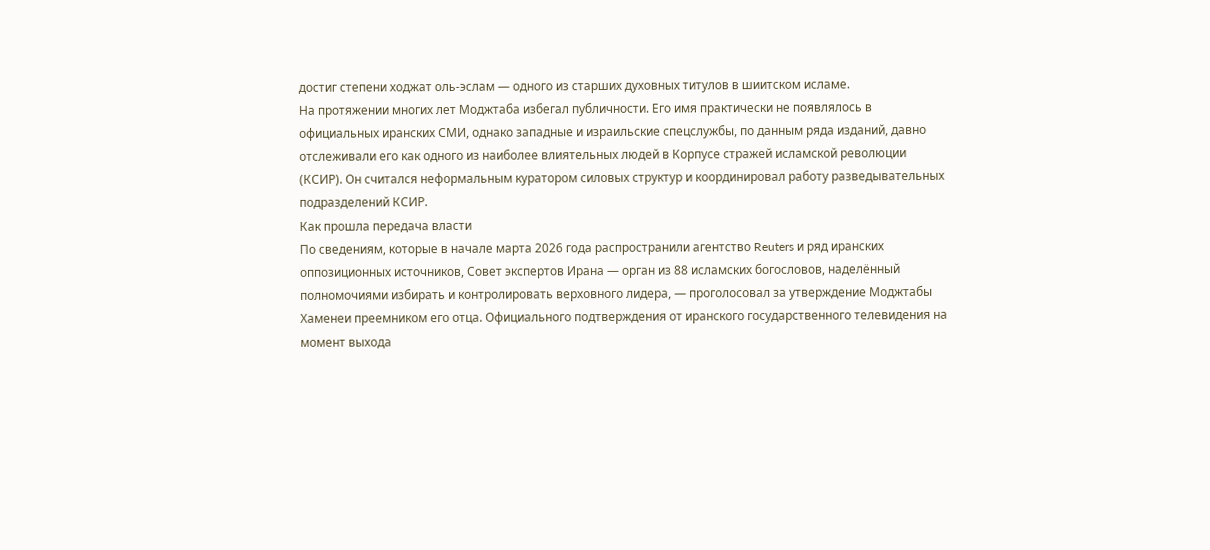достиг степени ходжат оль-эслам — одного из старших духовных титулов в шиитском исламе.
На протяжении многих лет Моджтаба избегал публичности. Его имя практически не появлялось в официальных иранских СМИ, однако западные и израильские спецслужбы, по данным ряда изданий, давно отслеживали его как одного из наиболее влиятельных людей в Корпусе стражей исламской революции (КСИР). Он считался неформальным куратором силовых структур и координировал работу разведывательных подразделений КСИР.
Как прошла передача власти
По сведениям, которые в начале марта 2026 года распространили агентство Reuters и ряд иранских оппозиционных источников, Совет экспертов Ирана — орган из 88 исламских богословов, наделённый полномочиями избирать и контролировать верховного лидера, — проголосовал за утверждение Моджтабы Хаменеи преемником его отца. Официального подтверждения от иранского государственного телевидения на момент выхода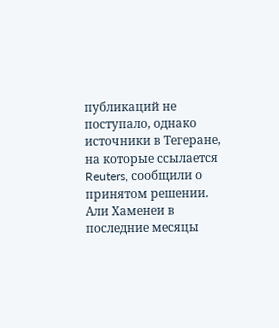публикаций не поступало, однако источники в Тегеране, на которые ссылается Reuters, сообщили о принятом решении.
Али Хаменеи в последние месяцы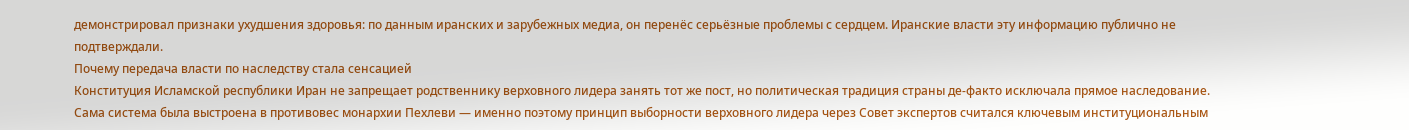демонстрировал признаки ухудшения здоровья: по данным иранских и зарубежных медиа, он перенёс серьёзные проблемы с сердцем. Иранские власти эту информацию публично не подтверждали.
Почему передача власти по наследству стала сенсацией
Конституция Исламской республики Иран не запрещает родственнику верховного лидера занять тот же пост, но политическая традиция страны де-факто исключала прямое наследование. Сама система была выстроена в противовес монархии Пехлеви — именно поэтому принцип выборности верховного лидера через Совет экспертов считался ключевым институциональным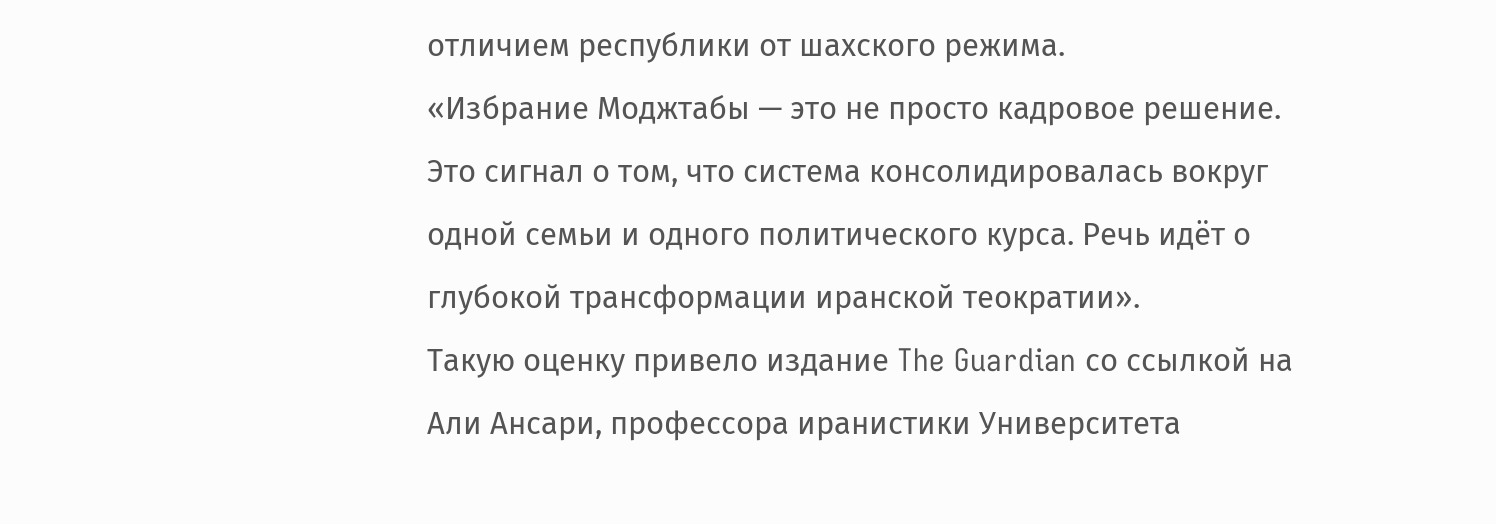отличием республики от шахского режима.
«Избрание Моджтабы — это не просто кадровое решение. Это сигнал о том, что система консолидировалась вокруг одной семьи и одного политического курса. Речь идёт о глубокой трансформации иранской теократии».
Такую оценку привело издание The Guardian со ссылкой на Али Ансари, профессора иранистики Университета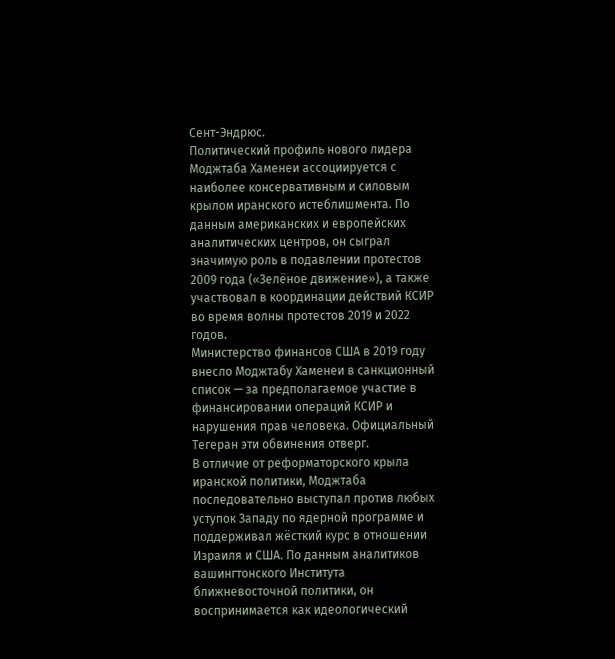Сент-Эндрюс.
Политический профиль нового лидера
Моджтаба Хаменеи ассоциируется с наиболее консервативным и силовым крылом иранского истеблишмента. По данным американских и европейских аналитических центров, он сыграл значимую роль в подавлении протестов 2009 года («Зелёное движение»), а также участвовал в координации действий КСИР во время волны протестов 2019 и 2022 годов.
Министерство финансов США в 2019 году внесло Моджтабу Хаменеи в санкционный список — за предполагаемое участие в финансировании операций КСИР и нарушения прав человека. Официальный Тегеран эти обвинения отверг.
В отличие от реформаторского крыла иранской политики, Моджтаба последовательно выступал против любых уступок Западу по ядерной программе и поддерживал жёсткий курс в отношении Израиля и США. По данным аналитиков вашингтонского Института ближневосточной политики, он воспринимается как идеологический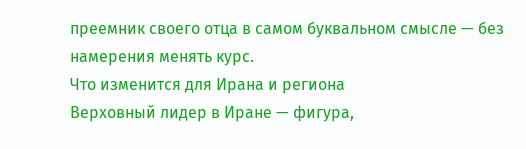преемник своего отца в самом буквальном смысле — без намерения менять курс.
Что изменится для Ирана и региона
Верховный лидер в Иране — фигура,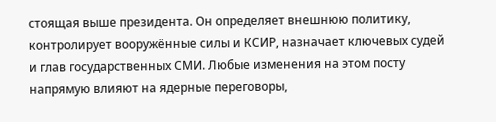стоящая выше президента. Он определяет внешнюю политику, контролирует вооружённые силы и КСИР, назначает ключевых судей и глав государственных СМИ. Любые изменения на этом посту напрямую влияют на ядерные переговоры,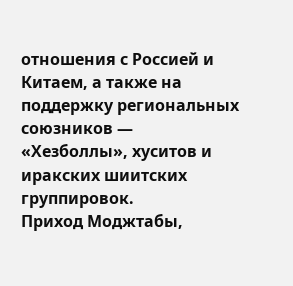отношения с Россией и Китаем, а также на поддержку региональных союзников — «Хезболлы», хуситов и иракских шиитских группировок.
Приход Моджтабы,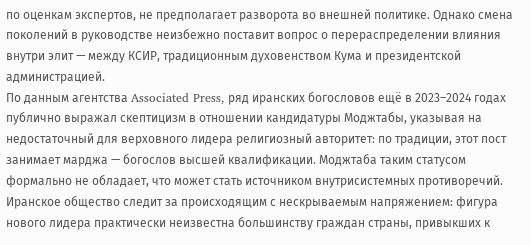по оценкам экспертов, не предполагает разворота во внешней политике. Однако смена поколений в руководстве неизбежно поставит вопрос о перераспределении влияния внутри элит — между КСИР, традиционным духовенством Кума и президентской администрацией.
По данным агентства Associated Press, ряд иранских богословов ещё в 2023–2024 годах публично выражал скептицизм в отношении кандидатуры Моджтабы, указывая на недостаточный для верховного лидера религиозный авторитет: по традиции, этот пост занимает марджа — богослов высшей квалификации. Моджтаба таким статусом формально не обладает, что может стать источником внутрисистемных противоречий.
Иранское общество следит за происходящим с нескрываемым напряжением: фигура нового лидера практически неизвестна большинству граждан страны, привыкших к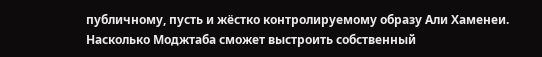публичному, пусть и жёстко контролируемому образу Али Хаменеи. Насколько Моджтаба сможет выстроить собственный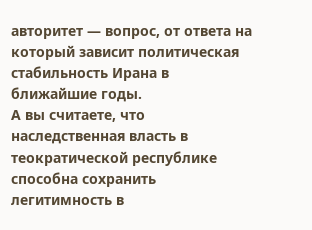авторитет — вопрос, от ответа на который зависит политическая стабильность Ирана в ближайшие годы.
А вы считаете, что наследственная власть в теократической республике способна сохранить легитимность в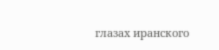глазах иранского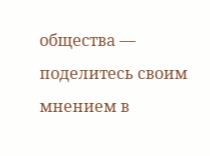общества — поделитесь своим мнением в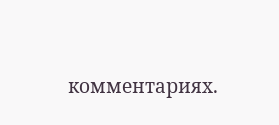комментариях.